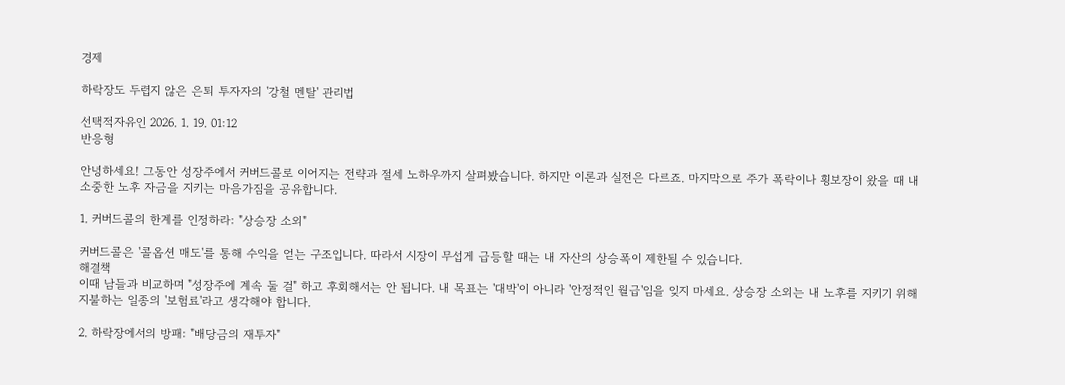경제

하락장도 두렵지 않은 은퇴 투자자의 '강철 멘탈' 관리법

선택적자유인 2026. 1. 19. 01:12
반응형

안녕하세요! 그동안 성장주에서 커버드콜로 이어지는 전략과 절세 노하우까지 살펴봤습니다. 하지만 이론과 실전은 다르죠. 마지막으로 주가 폭락이나 횡보장이 왔을 때 내 소중한 노후 자금을 지키는 마음가짐을 공유합니다.

1. 커버드콜의 한계를 인정하라: "상승장 소외"

커버드콜은 '콜옵션 매도'를 통해 수익을 얻는 구조입니다. 따라서 시장이 무섭게 급등할 때는 내 자산의 상승폭이 제한될 수 있습니다.
해결책
이때 남들과 비교하며 "성장주에 계속 둘 걸" 하고 후회해서는 안 됩니다. 내 목표는 '대박'이 아니라 '안정적인 월급'임을 잊지 마세요. 상승장 소외는 내 노후를 지키기 위해 지불하는 일종의 '보험료'라고 생각해야 합니다.

2. 하락장에서의 방패: "배당금의 재투자"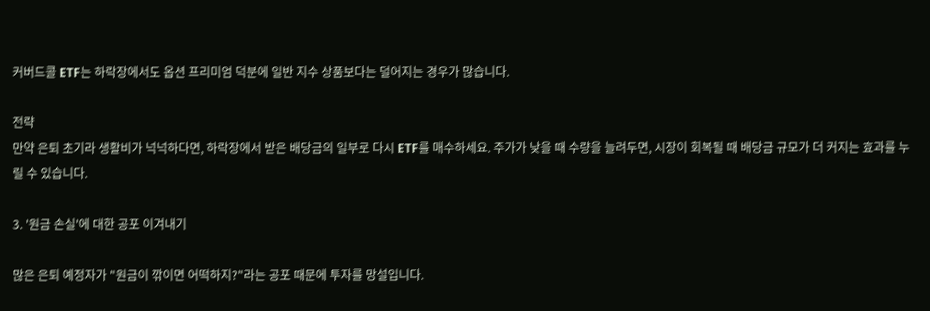커버드콜 ETF는 하락장에서도 옵션 프리미엄 덕분에 일반 지수 상품보다는 덜어지는 경우가 많습니다.

전략
만약 은퇴 초기라 생활비가 넉넉하다면, 하락장에서 받은 배당금의 일부로 다시 ETF를 매수하세요. 주가가 낮을 때 수량을 늘려두면, 시장이 회복될 때 배당금 규모가 더 커지는 효과를 누릴 수 있습니다.

3. '원금 손실'에 대한 공포 이겨내기

많은 은퇴 예정자가 "원금이 깎이면 어떡하지?"라는 공포 때문에 투자를 망설입니다.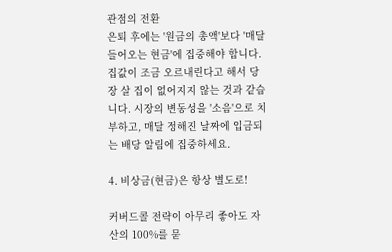관점의 전환
은퇴 후에는 '원금의 총액'보다 '매달 들어오는 현금'에 집중해야 합니다. 집값이 조금 오르내린다고 해서 당장 살 집이 없어지지 않는 것과 같습니다. 시장의 변동성을 '소음'으로 치부하고, 매달 정해진 날짜에 입금되는 배당 알림에 집중하세요.

4. 비상금(현금)은 항상 별도로!

커버드콜 전략이 아무리 좋아도 자산의 100%를 묻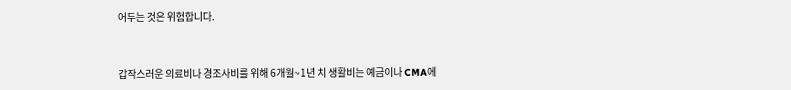어두는 것은 위험합니다.


갑작스러운 의료비나 경조사비를 위해 6개월~1년 치 생활비는 예금이나 CMA에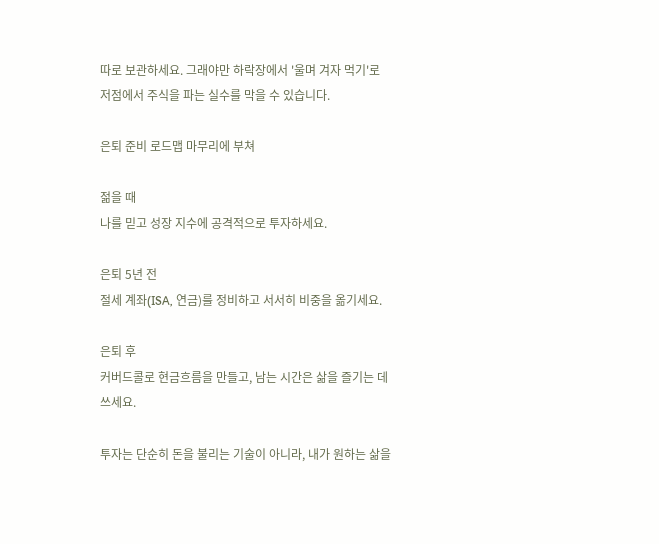따로 보관하세요. 그래야만 하락장에서 '울며 겨자 먹기'로 저점에서 주식을 파는 실수를 막을 수 있습니다.

은퇴 준비 로드맵 마무리에 부쳐

젊을 때
나를 믿고 성장 지수에 공격적으로 투자하세요.

은퇴 5년 전
절세 계좌(ISA, 연금)를 정비하고 서서히 비중을 옮기세요.

은퇴 후
커버드콜로 현금흐름을 만들고, 남는 시간은 삶을 즐기는 데 쓰세요.

투자는 단순히 돈을 불리는 기술이 아니라, 내가 원하는 삶을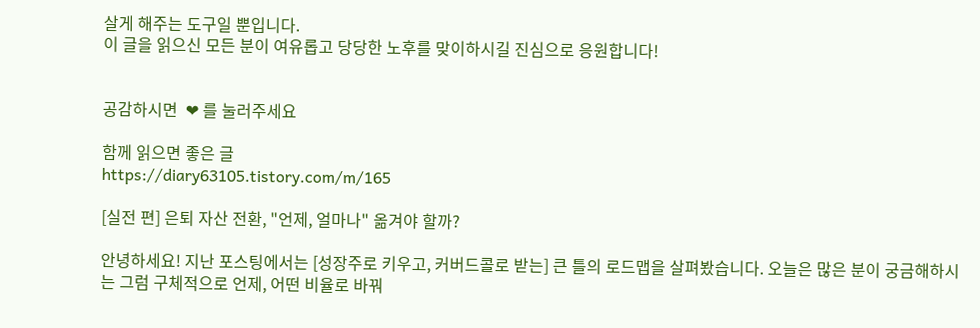살게 해주는 도구일 뿐입니다.
이 글을 읽으신 모든 분이 여유롭고 당당한 노후를 맞이하시길 진심으로 응원합니다!


공감하시면  ❤ 를 눌러주세요

함께 읽으면 좋은 글
https://diary63105.tistory.com/m/165

[실전 편] 은퇴 자산 전환, "언제, 얼마나" 옮겨야 할까?

안녕하세요! 지난 포스팅에서는 [성장주로 키우고, 커버드콜로 받는] 큰 틀의 로드맵을 살펴봤습니다. 오늘은 많은 분이 궁금해하시는 그럼 구체적으로 언제, 어떤 비율로 바꿔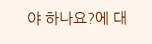야 하나요?에 대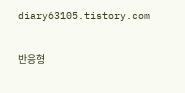diary63105.tistory.com

반응형